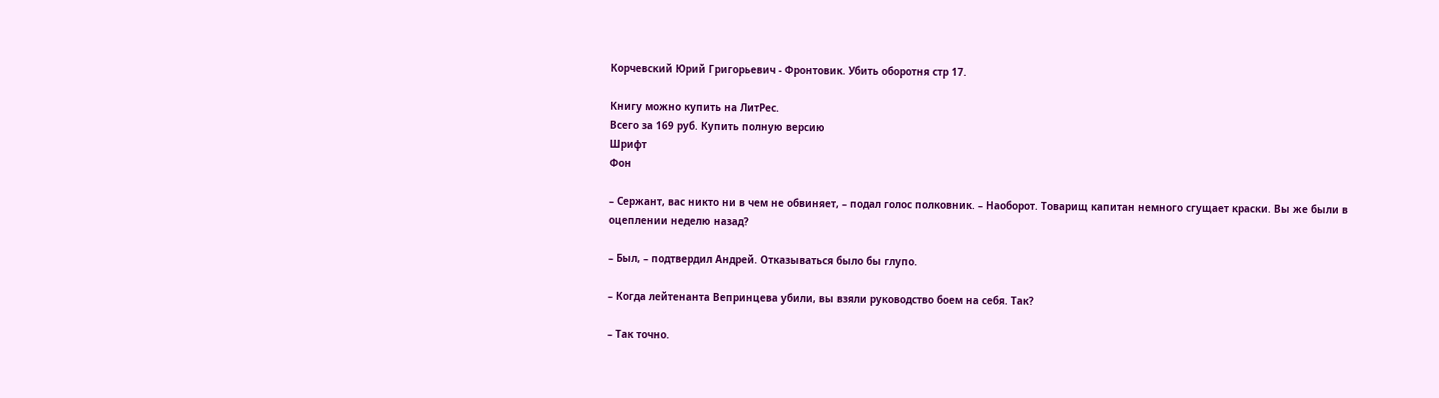Корчевский Юрий Григорьевич - Фронтовик. Убить оборотня стр 17.

Книгу можно купить на ЛитРес.
Всего за 169 руб. Купить полную версию
Шрифт
Фон

– Сержант, вас никто ни в чем не обвиняет, – подал голос полковник. – Наоборот. Товарищ капитан немного сгущает краски. Вы же были в оцеплении неделю назад?

– Был, – подтвердил Андрей. Отказываться было бы глупо.

– Когда лейтенанта Вепринцева убили, вы взяли руководство боем на себя. Так?

– Так точно.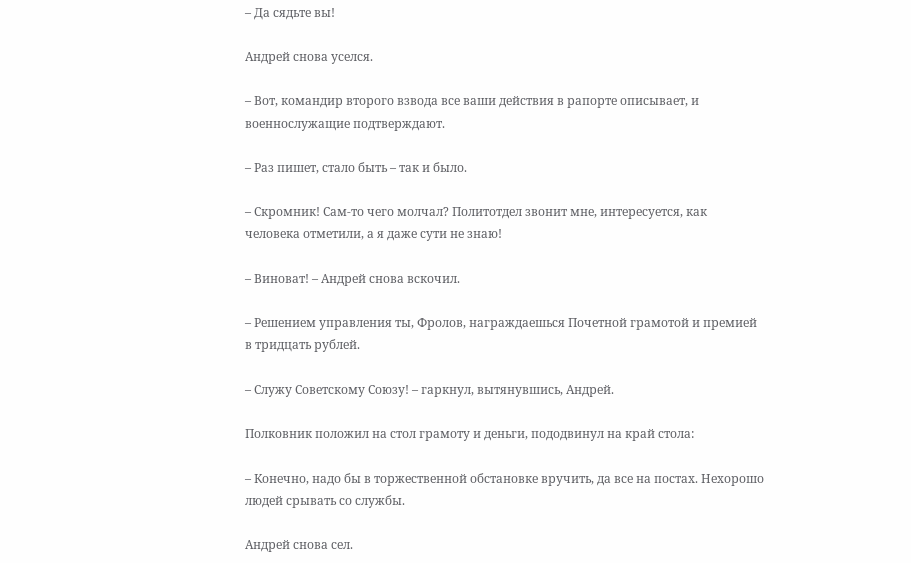– Да сядьте вы!

Андрей снова уселся.

– Вот, командир второго взвода все ваши действия в рапорте описывает, и военнослужащие подтверждают.

– Раз пишет, стало быть – так и было.

– Скромник! Сам-то чего молчал? Политотдел звонит мне, интересуется, как человека отметили, а я даже сути не знаю!

– Виноват! – Андрей снова вскочил.

– Решением управления ты, Фролов, награждаешься Почетной грамотой и премией в тридцать рублей.

– Служу Советскому Союзу! – гаркнул, вытянувшись, Андрей.

Полковник положил на стол грамоту и деньги, пододвинул на край стола:

– Конечно, надо бы в торжественной обстановке вручить, да все на постах. Нехорошо людей срывать со службы.

Андрей снова сел.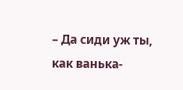– Да сиди уж ты, как ванька-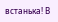встанька! В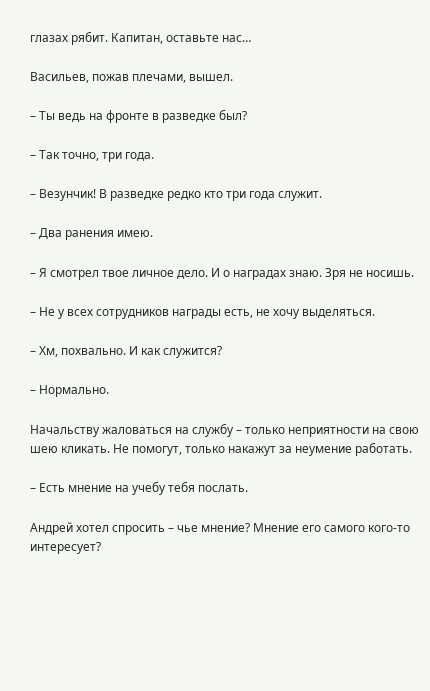глазах рябит. Капитан, оставьте нас…

Васильев, пожав плечами, вышел.

– Ты ведь на фронте в разведке был?

– Так точно, три года.

– Везунчик! В разведке редко кто три года служит.

– Два ранения имею.

– Я смотрел твое личное дело. И о наградах знаю. Зря не носишь.

– Не у всех сотрудников награды есть, не хочу выделяться.

– Хм, похвально. И как служится?

– Нормально.

Начальству жаловаться на службу – только неприятности на свою шею кликать. Не помогут, только накажут за неумение работать.

– Есть мнение на учебу тебя послать.

Андрей хотел спросить – чье мнение? Мнение его самого кого-то интересует?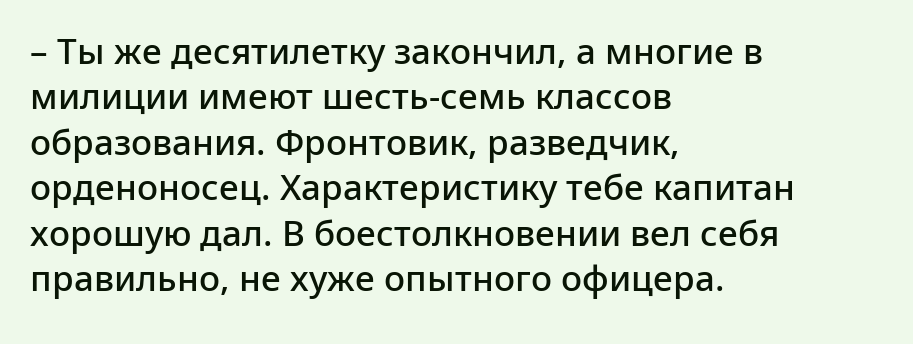– Ты же десятилетку закончил, а многие в милиции имеют шесть-семь классов образования. Фронтовик, разведчик, орденоносец. Характеристику тебе капитан хорошую дал. В боестолкновении вел себя правильно, не хуже опытного офицера.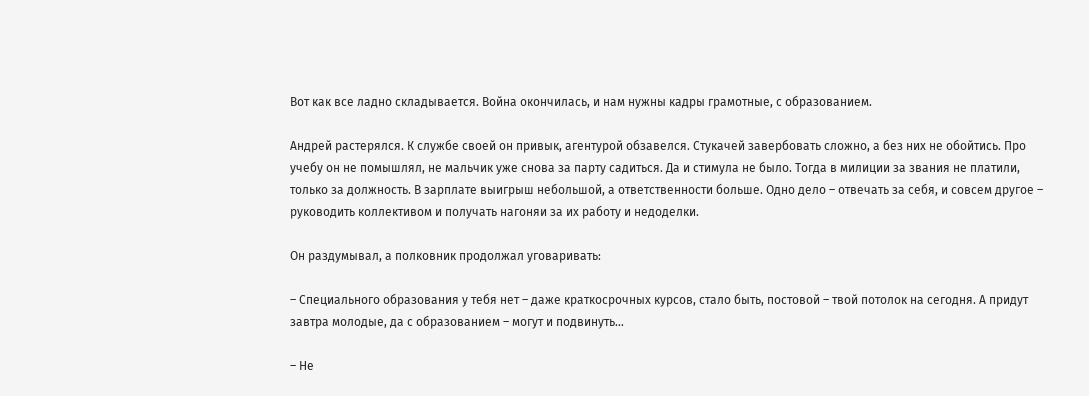Вот как все ладно складывается. Война окончилась, и нам нужны кадры грамотные, с образованием.

Андрей растерялся. К службе своей он привык, агентурой обзавелся. Стукачей завербовать сложно, а без них не обойтись. Про учебу он не помышлял, не мальчик уже снова за парту садиться. Да и стимула не было. Тогда в милиции за звания не платили, только за должность. В зарплате выигрыш небольшой, а ответственности больше. Одно дело – отвечать за себя, и совсем другое – руководить коллективом и получать нагоняи за их работу и недоделки.

Он раздумывал, а полковник продолжал уговаривать:

– Специального образования у тебя нет – даже краткосрочных курсов, стало быть, постовой – твой потолок на сегодня. А придут завтра молодые, да с образованием – могут и подвинуть…

– Не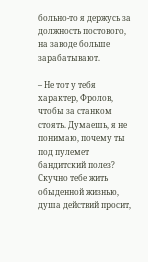больно-то я держусь за должность постового, на заводе больше зарабатывают.

– Не тот у тебя характер, Фролов, чтобы за станком стоять. Думаешь, я не понимаю, почему ты под пулемет бандитский полез? Скучно тебе жить обыденной жизнью, душа действий просит,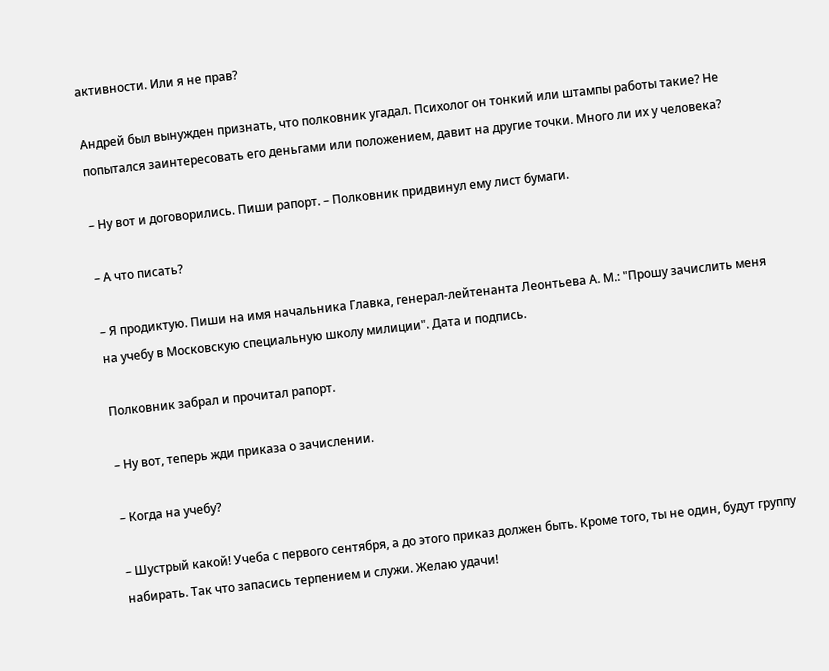активности. Или я не прав?

Андрей был вынужден признать, что полковник угадал. Психолог он тонкий или штампы работы такие? Не попытался заинтересовать его деньгами или положением, давит на другие точки. Много ли их у человека?

– Ну вот и договорились. Пиши рапорт. – Полковник придвинул ему лист бумаги.

– А что писать?

– Я продиктую. Пиши на имя начальника Главка, генерал-лейтенанта Леонтьева А. М.: "Прошу зачислить меня на учебу в Московскую специальную школу милиции". Дата и подпись.

Полковник забрал и прочитал рапорт.

– Ну вот, теперь жди приказа о зачислении.

– Когда на учебу?

– Шустрый какой! Учеба с первого сентября, а до этого приказ должен быть. Кроме того, ты не один, будут группу набирать. Так что запасись терпением и служи. Желаю удачи!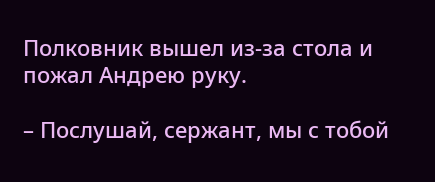Полковник вышел из-за стола и пожал Андрею руку.

– Послушай, сержант, мы с тобой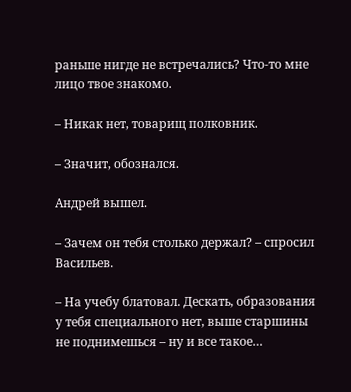раньше нигде не встречались? Что-то мне лицо твое знакомо.

– Никак нет, товарищ полковник.

– Значит, обознался.

Андрей вышел.

– Зачем он тебя столько держал? – спросил Васильев.

– На учебу блатовал. Дескать, образования у тебя специального нет, выше старшины не поднимешься – ну и все такое…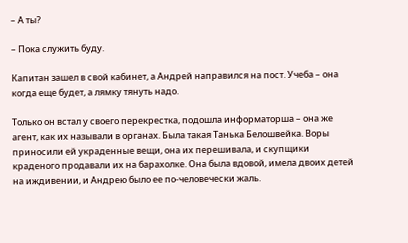– А ты?

– Пока служить буду.

Капитан зашел в свой кабинет, а Андрей направился на пост. Учеба – она когда еще будет, а лямку тянуть надо.

Только он встал у своего перекрестка, подошла информаторша – она же агент, как их называли в органах. Была такая Танька Белошвейка. Воры приносили ей украденные вещи, она их перешивала, и скупщики краденого продавали их на барахолке. Она была вдовой, имела двоих детей на иждивении, и Андрею было ее по-человечески жаль.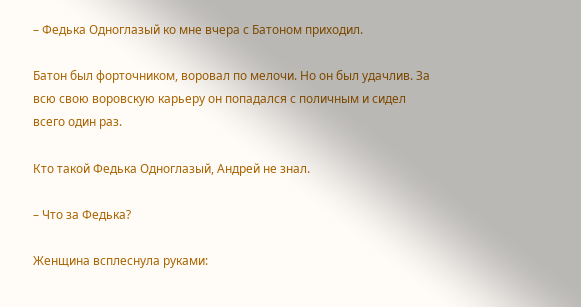– Федька Одноглазый ко мне вчера с Батоном приходил.

Батон был форточником, воровал по мелочи. Но он был удачлив. За всю свою воровскую карьеру он попадался с поличным и сидел всего один раз.

Кто такой Федька Одноглазый, Андрей не знал.

– Что за Федька?

Женщина всплеснула руками: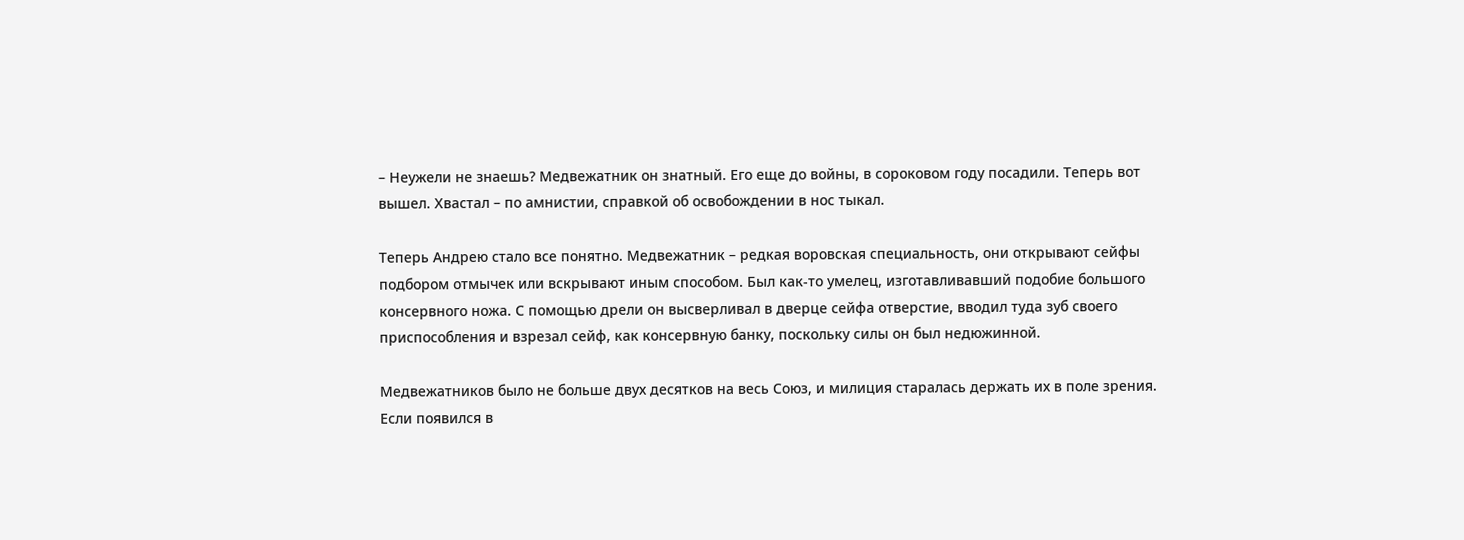– Неужели не знаешь? Медвежатник он знатный. Его еще до войны, в сороковом году посадили. Теперь вот вышел. Хвастал – по амнистии, справкой об освобождении в нос тыкал.

Теперь Андрею стало все понятно. Медвежатник – редкая воровская специальность, они открывают сейфы подбором отмычек или вскрывают иным способом. Был как-то умелец, изготавливавший подобие большого консервного ножа. С помощью дрели он высверливал в дверце сейфа отверстие, вводил туда зуб своего приспособления и взрезал сейф, как консервную банку, поскольку силы он был недюжинной.

Медвежатников было не больше двух десятков на весь Союз, и милиция старалась держать их в поле зрения. Если появился в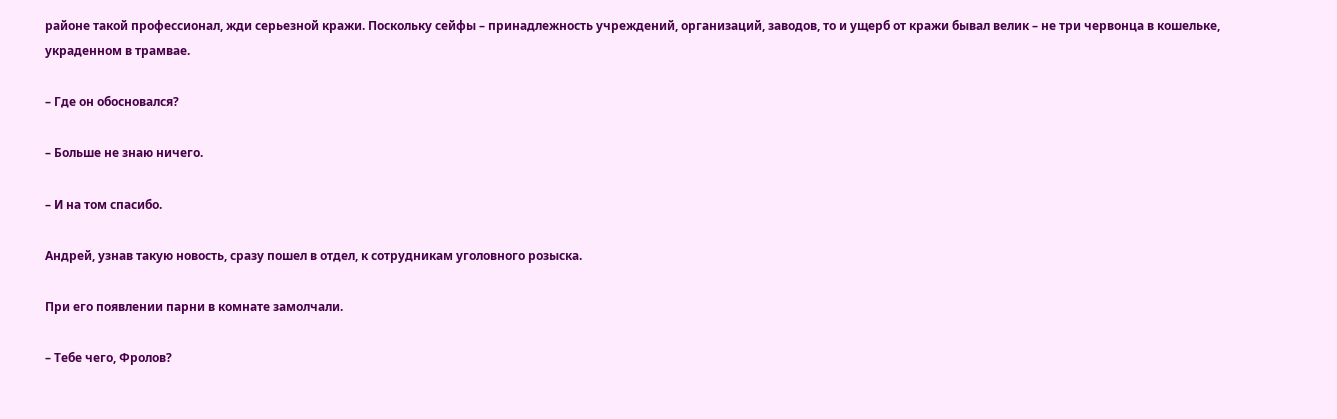районе такой профессионал, жди серьезной кражи. Поскольку сейфы – принадлежность учреждений, организаций, заводов, то и ущерб от кражи бывал велик – не три червонца в кошельке, украденном в трамвае.

– Где он обосновался?

– Больше не знаю ничего.

– И на том спасибо.

Андрей, узнав такую новость, сразу пошел в отдел, к сотрудникам уголовного розыска.

При его появлении парни в комнате замолчали.

– Тебе чего, Фролов?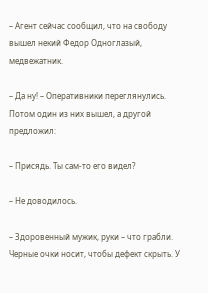– Агент сейчас сообщил, что на свободу вышел некий Федор Одноглазый, медвежатник.

– Да ну! – Оперативники переглянулись. Потом один из них вышел, а другой предложил:

– Присядь. Ты сам-то его видел?

– Не доводилось.

– Здоровенный мужик, руки – что грабли. Черные очки носит, чтобы дефект скрыть. У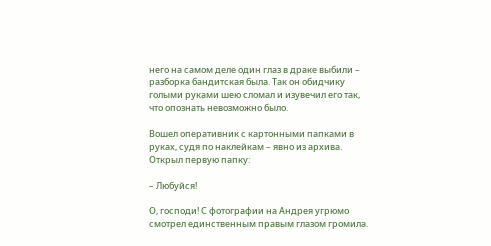него на самом деле один глаз в драке выбили – разборка бандитская была. Так он обидчику голыми руками шею сломал и изувечил его так, что опознать невозможно было.

Вошел оперативник с картонными папками в руках, судя по наклейкам – явно из архива. Открыл первую папку:

– Любуйся!

О, господи! С фотографии на Андрея угрюмо смотрел единственным правым глазом громила.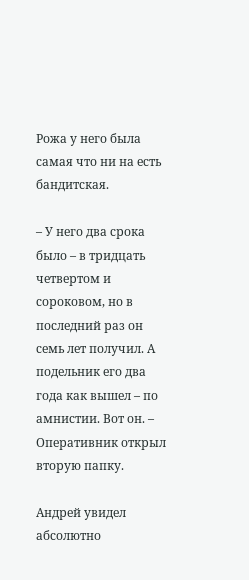Рожа у него была самая что ни на есть бандитская.

– У него два срока было – в тридцать четвертом и сороковом, но в последний раз он семь лет получил. А подельник его два года как вышел – по амнистии. Вот он. – Оперативник открыл вторую папку.

Андрей увидел абсолютно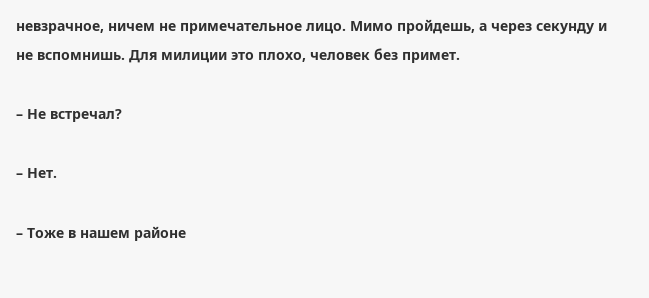невзрачное, ничем не примечательное лицо. Мимо пройдешь, а через секунду и не вспомнишь. Для милиции это плохо, человек без примет.

– Не встречал?

– Нет.

– Тоже в нашем районе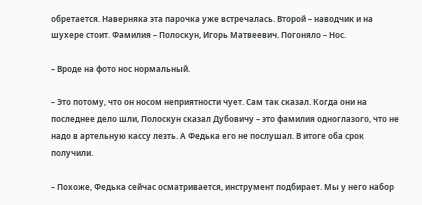обретается. Наверняка эта парочка уже встречалась. Второй – наводчик и на шухере стоит. Фамилия – Полоскун, Игорь Матвеевич. Погоняло – Нос.

– Вроде на фото нос нормальный.

– Это потому, что он носом неприятности чует. Сам так сказал. Когда они на последнее дело шли, Полоскун сказал Дубовичу – это фамилия одноглазого, что не надо в артельную кассу лезть. А Федька его не послушал. В итоге оба срок получили.

– Похоже, Федька сейчас осматривается, инструмент подбирает. Мы у него набор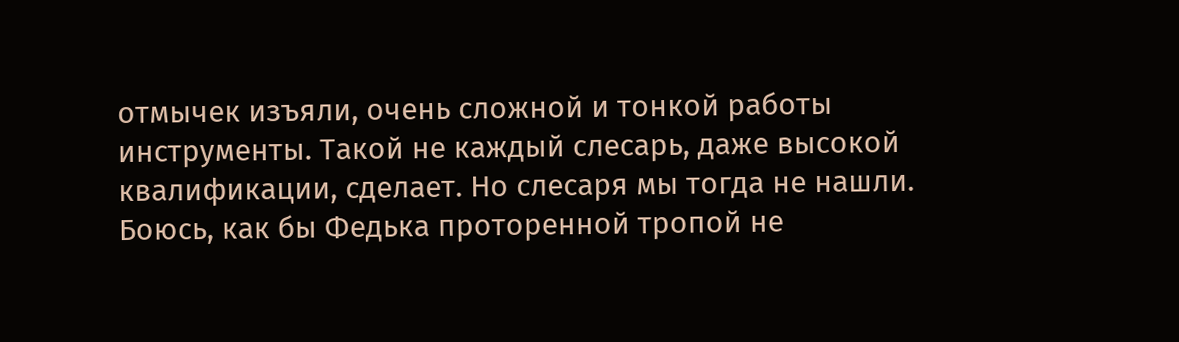отмычек изъяли, очень сложной и тонкой работы инструменты. Такой не каждый слесарь, даже высокой квалификации, сделает. Но слесаря мы тогда не нашли. Боюсь, как бы Федька проторенной тропой не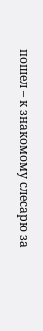пошел – к знакомому слесарю за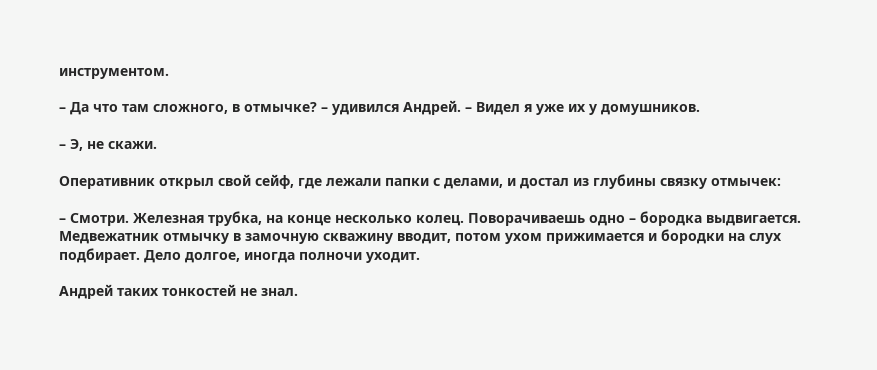инструментом.

– Да что там сложного, в отмычке? – удивился Андрей. – Видел я уже их у домушников.

– Э, не скажи.

Оперативник открыл свой сейф, где лежали папки с делами, и достал из глубины связку отмычек:

– Смотри. Железная трубка, на конце несколько колец. Поворачиваешь одно – бородка выдвигается. Медвежатник отмычку в замочную скважину вводит, потом ухом прижимается и бородки на слух подбирает. Дело долгое, иногда полночи уходит.

Андрей таких тонкостей не знал.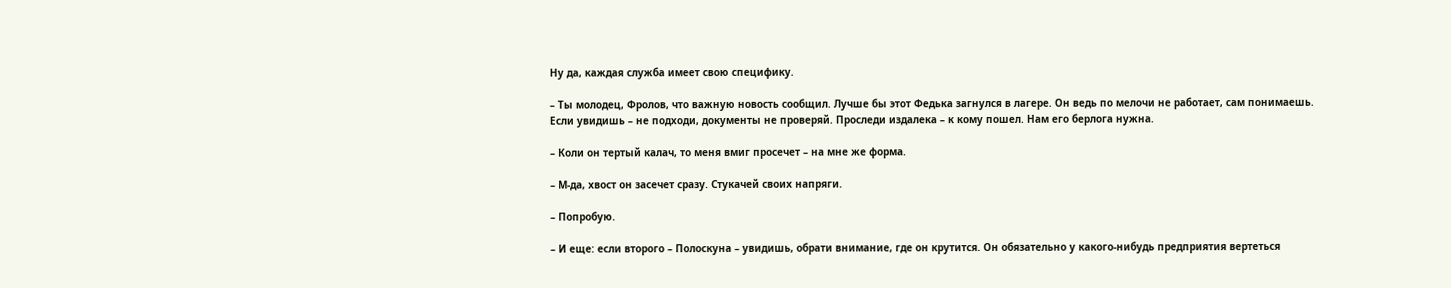Ну да, каждая служба имеет свою специфику.

– Ты молодец, Фролов, что важную новость сообщил. Лучше бы этот Федька загнулся в лагере. Он ведь по мелочи не работает, сам понимаешь. Если увидишь – не подходи, документы не проверяй. Проследи издалека – к кому пошел. Нам его берлога нужна.

– Коли он тертый калач, то меня вмиг просечет – на мне же форма.

– М-да, хвост он засечет сразу. Стукачей своих напряги.

– Попробую.

– И еще: если второго – Полоскуна – увидишь, обрати внимание, где он крутится. Он обязательно у какого-нибудь предприятия вертеться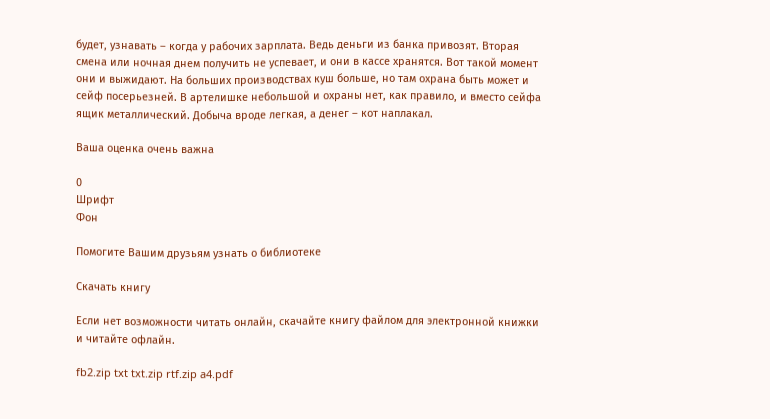будет, узнавать – когда у рабочих зарплата. Ведь деньги из банка привозят. Вторая смена или ночная днем получить не успевает, и они в кассе хранятся. Вот такой момент они и выжидают. На больших производствах куш больше, но там охрана быть может и сейф посерьезней. В артелишке небольшой и охраны нет, как правило, и вместо сейфа ящик металлический. Добыча вроде легкая, а денег – кот наплакал.

Ваша оценка очень важна

0
Шрифт
Фон

Помогите Вашим друзьям узнать о библиотеке

Скачать книгу

Если нет возможности читать онлайн, скачайте книгу файлом для электронной книжки и читайте офлайн.

fb2.zip txt txt.zip rtf.zip a4.pdf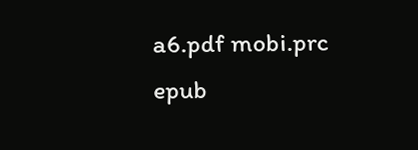a6.pdf mobi.prc epub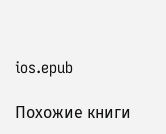ios.epub

Похожие книги